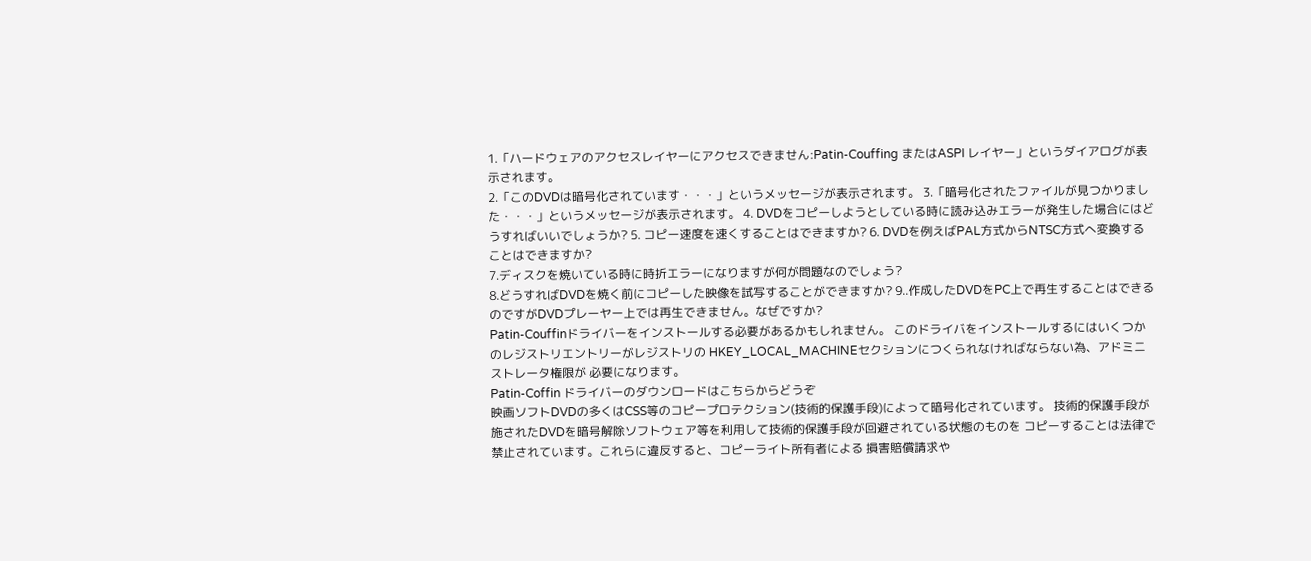1.「ハードウェアのアクセスレイヤーにアクセスできません:Patin-Couffing またはASPI レイヤー」というダイアログが表示されます。
2.「このDVDは暗号化されています・・・」というメッセージが表示されます。 3.「暗号化されたファイルが見つかりました・・・」というメッセージが表示されます。 4. DVDをコピーしようとしている時に読み込みエラーが発生した場合にはどうすればいいでしょうか? 5. コピー速度を速くすることはできますか? 6. DVDを例えばPAL方式からNTSC方式へ変換することはできますか?
7.ディスクを焼いている時に時折エラーになりますが何が問題なのでしょう?
8.どうすればDVDを焼く前にコピーした映像を試写することができますか? 9..作成したDVDをPC上で再生することはできるのですがDVDプレーヤー上では再生できません。なぜですか?
Patin-Couffinドライバーをインストールする必要があるかもしれません。 このドライバをインストールするにはいくつかのレジストリエントリーがレジストリの HKEY_LOCAL_MACHINEセクションにつくられなければならない為、アドミニストレータ権限が 必要になります。
Patin-Coffin ドライバーのダウンロードはこちらからどうぞ
映画ソフトDVDの多くはCSS等のコピープロテクション(技術的保護手段)によって暗号化されています。 技術的保護手段が施されたDVDを暗号解除ソフトウェア等を利用して技術的保護手段が回避されている状態のものを コピーすることは法律で禁止されています。これらに違反すると、コピーライト所有者による 損害賠償請求や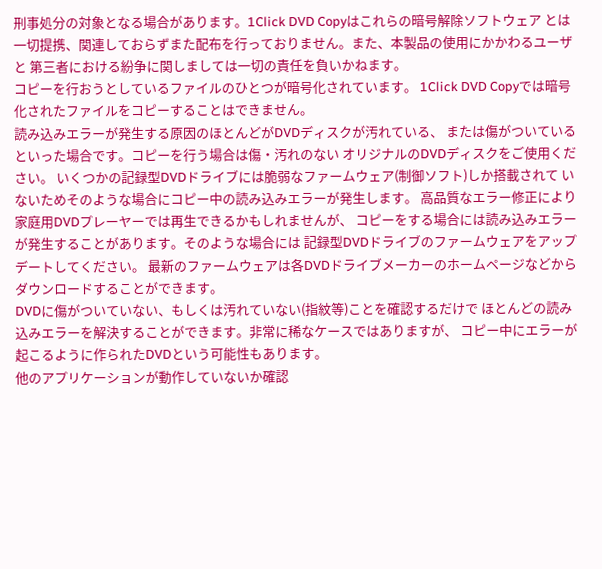刑事処分の対象となる場合があります。1Click DVD Copyはこれらの暗号解除ソフトウェア とは一切提携、関連しておらずまた配布を行っておりません。また、本製品の使用にかかわるユーザと 第三者における紛争に関しましては一切の責任を負いかねます。
コピーを行おうとしているファイルのひとつが暗号化されています。 1Click DVD Copyでは暗号化されたファイルをコピーすることはできません。
読み込みエラーが発生する原因のほとんどがDVDディスクが汚れている、 または傷がついているといった場合です。コピーを行う場合は傷・汚れのない オリジナルのDVDディスクをご使用ください。 いくつかの記録型DVDドライブには脆弱なファームウェア(制御ソフト)しか搭載されて いないためそのような場合にコピー中の読み込みエラーが発生します。 高品質なエラー修正により家庭用DVDプレーヤーでは再生できるかもしれませんが、 コピーをする場合には読み込みエラーが発生することがあります。そのような場合には 記録型DVDドライブのファームウェアをアップデートしてください。 最新のファームウェアは各DVDドライブメーカーのホームページなどからダウンロードすることができます。
DVDに傷がついていない、もしくは汚れていない(指紋等)ことを確認するだけで ほとんどの読み込みエラーを解決することができます。非常に稀なケースではありますが、 コピー中にエラーが起こるように作られたDVDという可能性もあります。
他のアプリケーションが動作していないか確認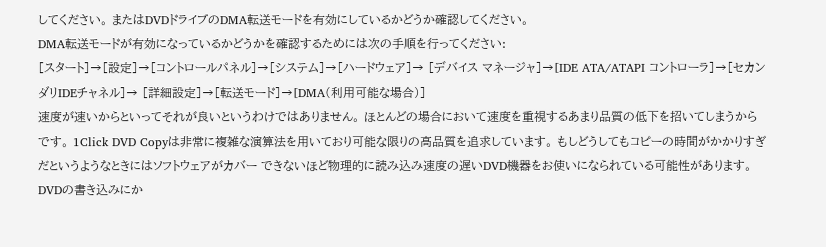してください。 またはDVDドライブのDMA転送モードを有効にしているかどうか確認してください。
DMA転送モードが有効になっているかどうかを確認するためには次の手順を行ってください:
[スタート]→[設定]→[コントロールパネル]→[システム]→[ハードウェア]→ [デバイス マネージャ]→[IDE ATA/ATAPI コントローラ]→[セカンダリIDEチャネル]→ [詳細設定]→[転送モード]→[DMA(利用可能な場合)]
速度が速いからといってそれが良いというわけではありません。 ほとんどの場合において速度を重視するあまり品質の低下を招いてしまうからです。 1Click DVD Copyは非常に複雑な演算法を用いており可能な限りの高品質を追求しています。 もしどうしてもコピーの時間がかかりすぎだというようなときにはソフトウェアがカバー できないほど物理的に読み込み速度の遅いDVD機器をお使いになられている可能性があります。 DVDの書き込みにか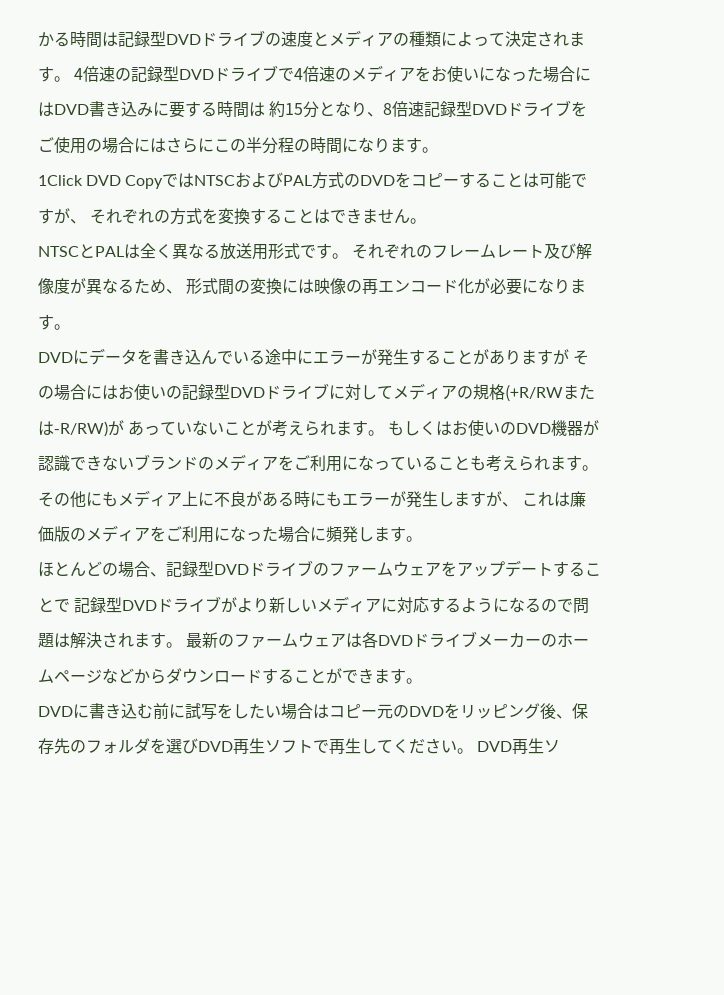かる時間は記録型DVDドライブの速度とメディアの種類によって決定されます。 4倍速の記録型DVDドライブで4倍速のメディアをお使いになった場合にはDVD書き込みに要する時間は 約15分となり、8倍速記録型DVDドライブをご使用の場合にはさらにこの半分程の時間になります。
1Click DVD CopyではNTSCおよびPAL方式のDVDをコピーすることは可能ですが、 それぞれの方式を変換することはできません。
NTSCとPALは全く異なる放送用形式です。 それぞれのフレームレート及び解像度が異なるため、 形式間の変換には映像の再エンコード化が必要になります。
DVDにデータを書き込んでいる途中にエラーが発生することがありますが その場合にはお使いの記録型DVDドライブに対してメディアの規格(+R/RWまたは-R/RW)が あっていないことが考えられます。 もしくはお使いのDVD機器が認識できないブランドのメディアをご利用になっていることも考えられます。 その他にもメディア上に不良がある時にもエラーが発生しますが、 これは廉価版のメディアをご利用になった場合に頻発します。
ほとんどの場合、記録型DVDドライブのファームウェアをアップデートすることで 記録型DVDドライブがより新しいメディアに対応するようになるので問題は解決されます。 最新のファームウェアは各DVDドライブメーカーのホームページなどからダウンロードすることができます。
DVDに書き込む前に試写をしたい場合はコピー元のDVDをリッピング後、保存先のフォルダを選びDVD再生ソフトで再生してください。 DVD再生ソ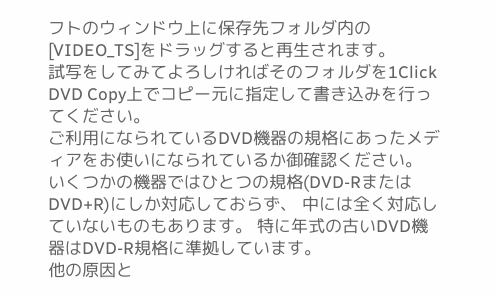フトのウィンドウ上に保存先フォルダ内の[VIDEO_TS]をドラッグすると再生されます。
試写をしてみてよろしければそのフォルダを1Click DVD Copy上でコピー元に指定して書き込みを行ってください。
ご利用になられているDVD機器の規格にあったメディアをお使いになられているか御確認ください。 いくつかの機器ではひとつの規格(DVD-RまたはDVD+R)にしか対応しておらず、 中には全く対応していないものもあります。 特に年式の古いDVD機器はDVD-R規格に準拠しています。
他の原因と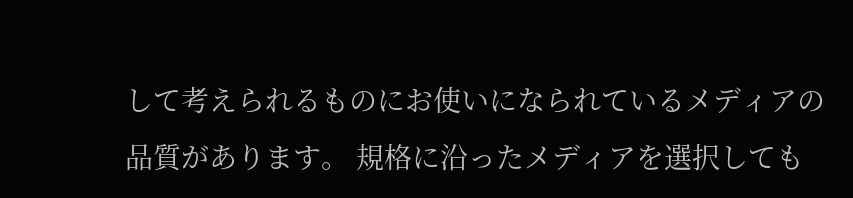して考えられるものにお使いになられているメディアの品質があります。 規格に沿ったメディアを選択しても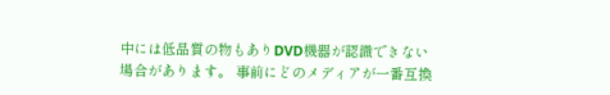中には低品質の物もありDVD機器が認識できない場合があります。 事前にどのメディアが一番互換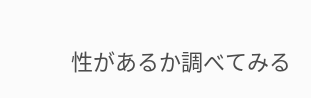性があるか調べてみる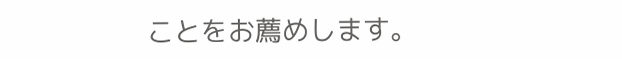ことをお薦めします。